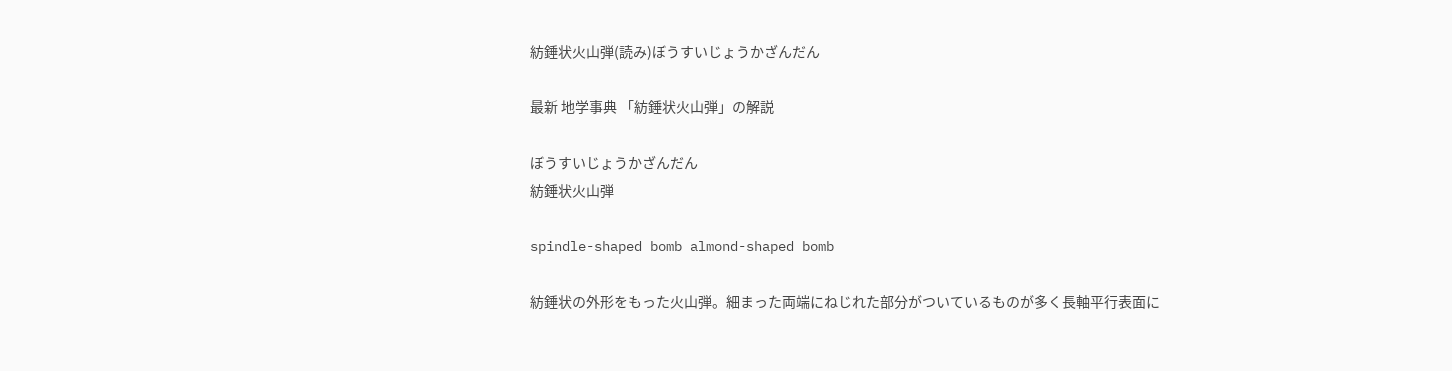紡錘状火山弾(読み)ぼうすいじょうかざんだん

最新 地学事典 「紡錘状火山弾」の解説

ぼうすいじょうかざんだん
紡錘状火山弾

spindle-shaped bomb almond-shaped bomb

紡錘状の外形をもった火山弾。細まった両端にねじれた部分がついているものが多く長軸平行表面に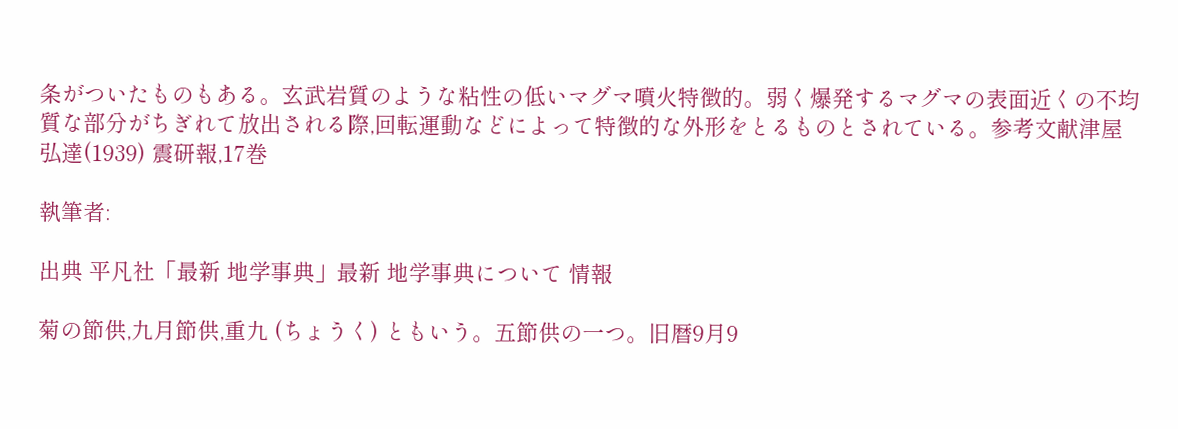条がついたものもある。玄武岩質のような粘性の低いマグマ噴火特徴的。弱く爆発するマグマの表面近くの不均質な部分がちぎれて放出される際,回転運動などによって特徴的な外形をとるものとされている。参考文献津屋弘達(1939) 震研報,17巻

執筆者:

出典 平凡社「最新 地学事典」最新 地学事典について 情報

菊の節供,九月節供,重九 (ちょうく) ともいう。五節供の一つ。旧暦9月9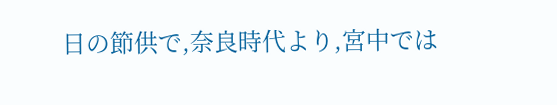日の節供で,奈良時代より,宮中では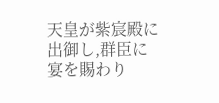天皇が紫宸殿に出御し,群臣に宴を賜わり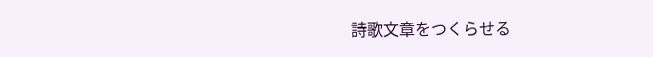詩歌文章をつくらせる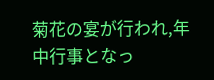菊花の宴が行われ,年中行事となっ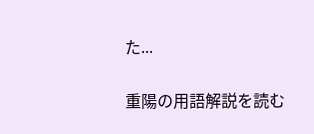た...

重陽の用語解説を読む